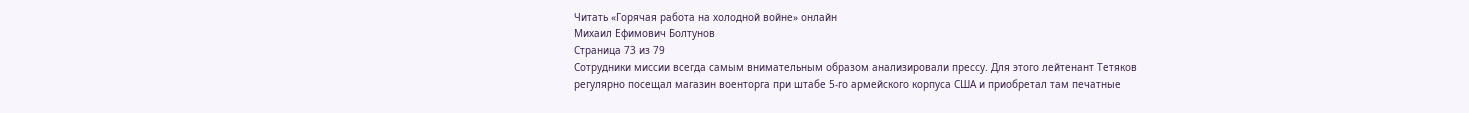Читать «Горячая работа на холодной войне» онлайн
Михаил Ефимович Болтунов
Страница 73 из 79
Сотрудники миссии всегда самым внимательным образом анализировали прессу. Для этого лейтенант Тетяков регулярно посещал магазин военторга при штабе 5-го армейского корпуса США и приобретал там печатные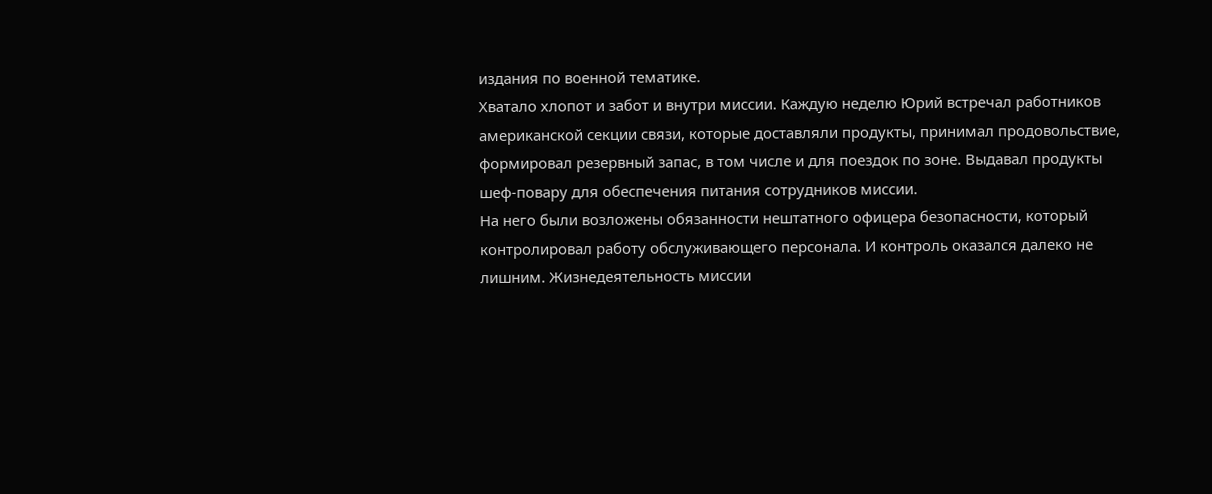издания по военной тематике.
Хватало хлопот и забот и внутри миссии. Каждую неделю Юрий встречал работников американской секции связи, которые доставляли продукты, принимал продовольствие, формировал резервный запас, в том числе и для поездок по зоне. Выдавал продукты шеф-повару для обеспечения питания сотрудников миссии.
На него были возложены обязанности нештатного офицера безопасности, который контролировал работу обслуживающего персонала. И контроль оказался далеко не лишним. Жизнедеятельность миссии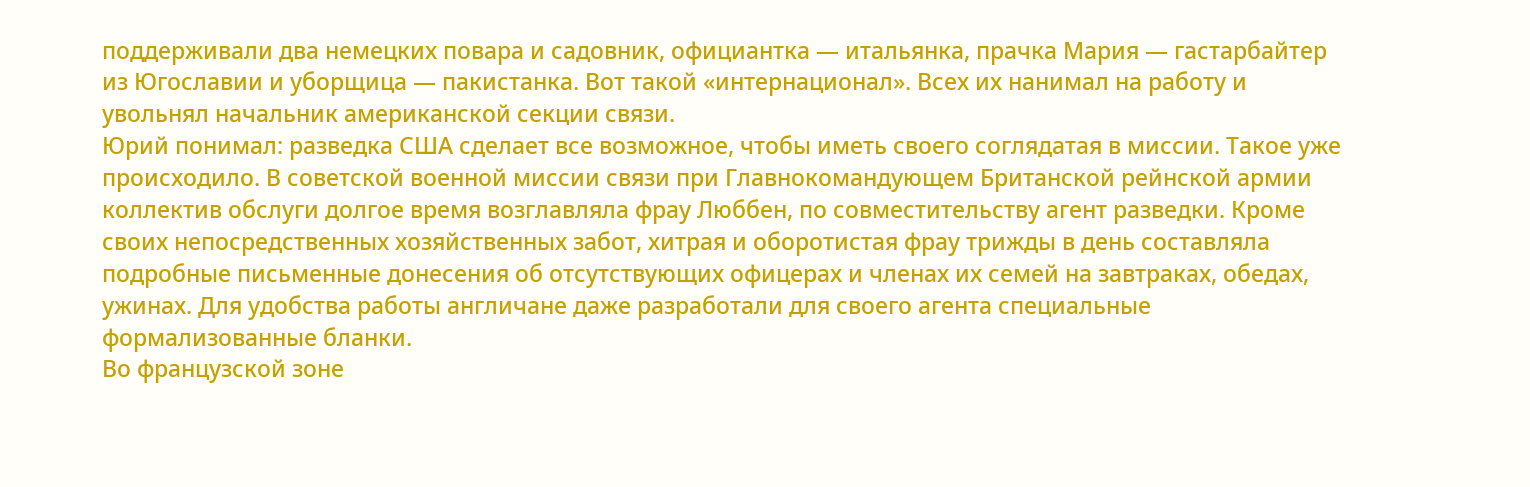поддерживали два немецких повара и садовник, официантка — итальянка, прачка Мария — гастарбайтер из Югославии и уборщица — пакистанка. Вот такой «интернационал». Всех их нанимал на работу и увольнял начальник американской секции связи.
Юрий понимал: разведка США сделает все возможное, чтобы иметь своего соглядатая в миссии. Такое уже происходило. В советской военной миссии связи при Главнокомандующем Британской рейнской армии коллектив обслуги долгое время возглавляла фрау Люббен, по совместительству агент разведки. Кроме своих непосредственных хозяйственных забот, хитрая и оборотистая фрау трижды в день составляла подробные письменные донесения об отсутствующих офицерах и членах их семей на завтраках, обедах, ужинах. Для удобства работы англичане даже разработали для своего агента специальные формализованные бланки.
Во французской зоне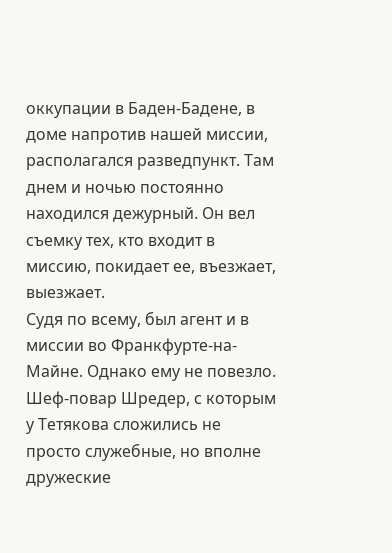оккупации в Баден-Бадене, в доме напротив нашей миссии, располагался разведпункт. Там днем и ночью постоянно находился дежурный. Он вел съемку тех, кто входит в миссию, покидает ее, въезжает, выезжает.
Судя по всему, был агент и в миссии во Франкфурте-на-Майне. Однако ему не повезло. Шеф-повар Шредер, с которым у Тетякова сложились не просто служебные, но вполне дружеские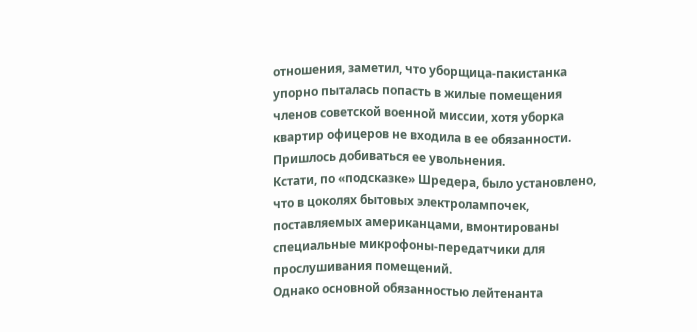отношения, заметил, что уборщица-пакистанка упорно пыталась попасть в жилые помещения членов советской военной миссии, хотя уборка квартир офицеров не входила в ее обязанности. Пришлось добиваться ее увольнения.
Кстати, по «подсказке» Шредера, было установлено, что в цоколях бытовых электролампочек, поставляемых американцами, вмонтированы специальные микрофоны-передатчики для прослушивания помещений.
Однако основной обязанностью лейтенанта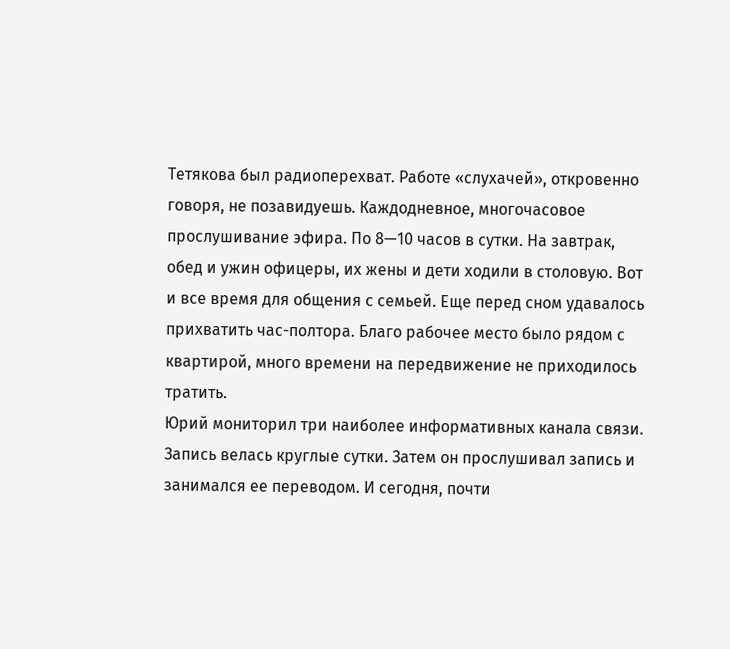Тетякова был радиоперехват. Работе «слухачей», откровенно говоря, не позавидуешь. Каждодневное, многочасовое прослушивание эфира. По 8—10 часов в сутки. На завтрак, обед и ужин офицеры, их жены и дети ходили в столовую. Вот и все время для общения с семьей. Еще перед сном удавалось прихватить час-полтора. Благо рабочее место было рядом с квартирой, много времени на передвижение не приходилось тратить.
Юрий мониторил три наиболее информативных канала связи. Запись велась круглые сутки. Затем он прослушивал запись и занимался ее переводом. И сегодня, почти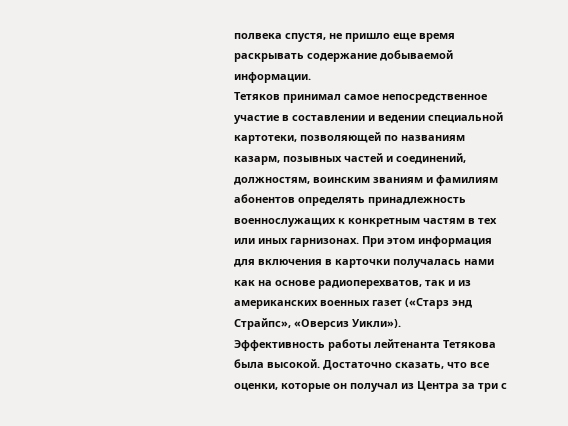полвека спустя, не пришло еще время раскрывать содержание добываемой информации.
Тетяков принимал самое непосредственное участие в составлении и ведении специальной картотеки, позволяющей по названиям казарм, позывных частей и соединений, должностям, воинским званиям и фамилиям абонентов определять принадлежность военнослужащих к конкретным частям в тех или иных гарнизонах. При этом информация для включения в карточки получалась нами как на основе радиоперехватов, так и из американских военных газет («Старз энд Страйпс», «Оверсиз Уикли»).
Эффективность работы лейтенанта Тетякова была высокой. Достаточно сказать, что все оценки, которые он получал из Центра за три с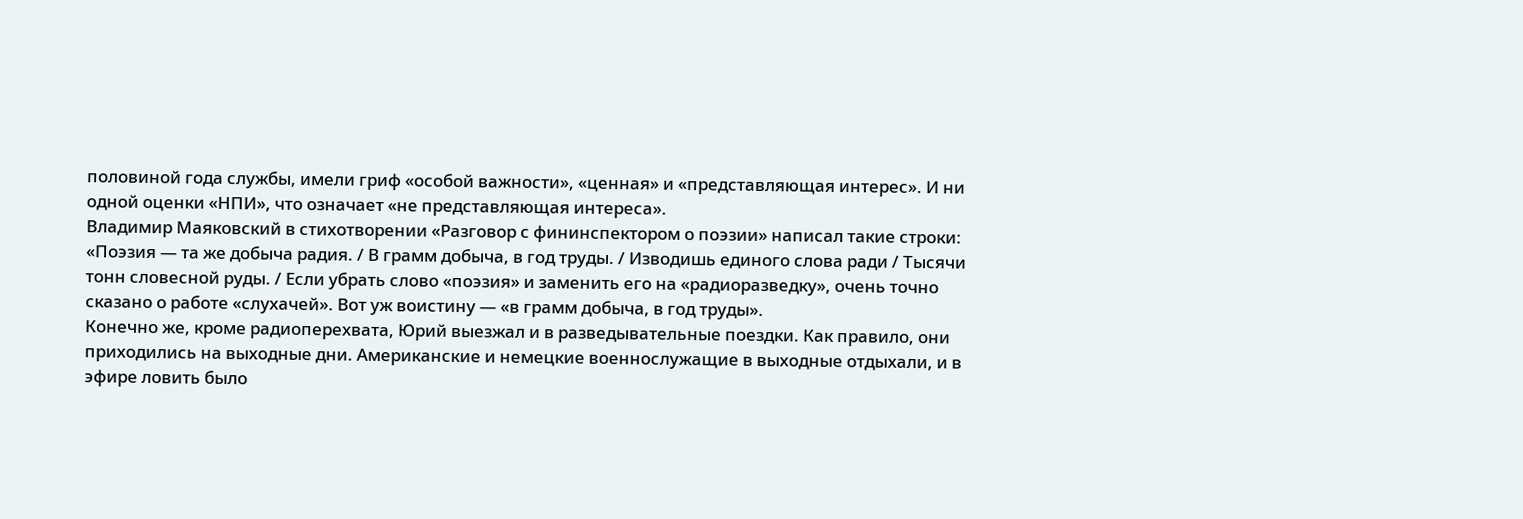половиной года службы, имели гриф «особой важности», «ценная» и «представляющая интерес». И ни одной оценки «НПИ», что означает «не представляющая интереса».
Владимир Маяковский в стихотворении «Разговор с фининспектором о поэзии» написал такие строки: «Поэзия — та же добыча радия. / В грамм добыча, в год труды. / Изводишь единого слова ради / Тысячи тонн словесной руды. / Если убрать слово «поэзия» и заменить его на «радиоразведку», очень точно сказано о работе «слухачей». Вот уж воистину — «в грамм добыча, в год труды».
Конечно же, кроме радиоперехвата, Юрий выезжал и в разведывательные поездки. Как правило, они приходились на выходные дни. Американские и немецкие военнослужащие в выходные отдыхали, и в эфире ловить было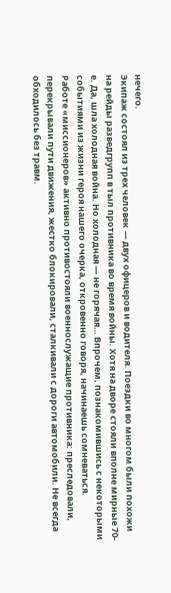нечего.
Экипаж состоял из трех человек — двух офицеров и водителя. Поездки во многом были похожи на рейды разведгрупп в тыл противника во время войны. Хотя на дворе стояли вполне мирные 70-е. Да, шла холодная война. Но холодная — не горячая… Впрочем, познакомившись с некоторыми событиями из жизни героя нашего очерка, откровенно говоря, начинаешь сомневаться.
Работе «миссионеров» активно противостояли военнослужащие противника: преследовали, перекрывали пути движения, жестко блокировали, сталкивали с дороги автомобили. Не всегда обходилось без травм.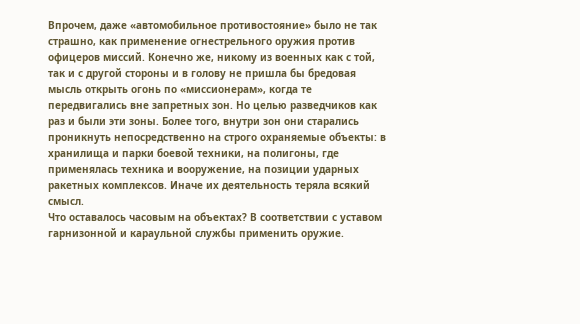Впрочем, даже «автомобильное противостояние» было не так страшно, как применение огнестрельного оружия против офицеров миссий. Конечно же, никому из военных как с той, так и с другой стороны и в голову не пришла бы бредовая мысль открыть огонь по «миссионерам», когда те передвигались вне запретных зон. Но целью разведчиков как раз и были эти зоны. Более того, внутри зон они старались проникнуть непосредственно на строго охраняемые объекты: в хранилища и парки боевой техники, на полигоны, где применялась техника и вооружение, на позиции ударных ракетных комплексов. Иначе их деятельность теряла всякий смысл.
Что оставалось часовым на объектах? В соответствии с уставом гарнизонной и караульной службы применить оружие.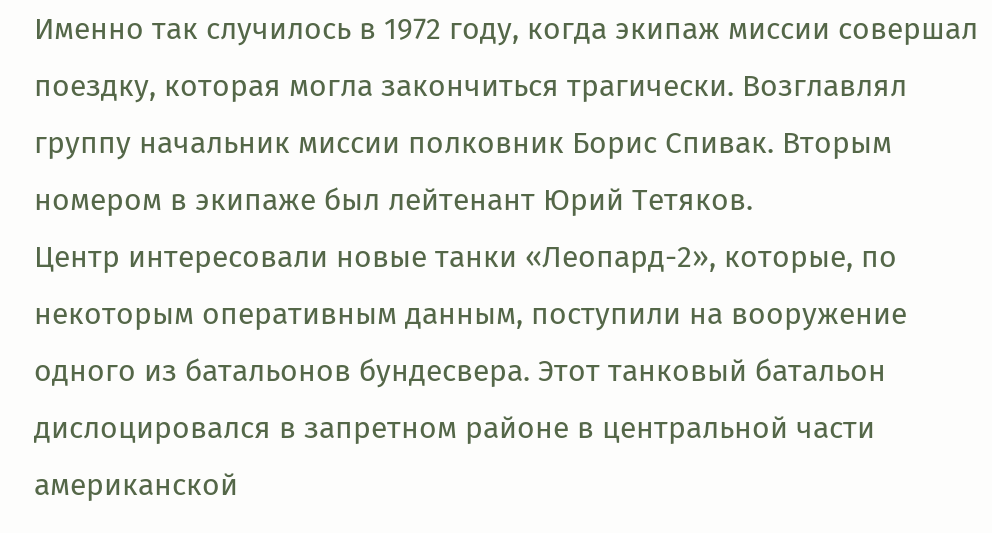Именно так случилось в 1972 году, когда экипаж миссии совершал поездку, которая могла закончиться трагически. Возглавлял группу начальник миссии полковник Борис Спивак. Вторым номером в экипаже был лейтенант Юрий Тетяков.
Центр интересовали новые танки «Леопард-2», которые, по некоторым оперативным данным, поступили на вооружение одного из батальонов бундесвера. Этот танковый батальон дислоцировался в запретном районе в центральной части американской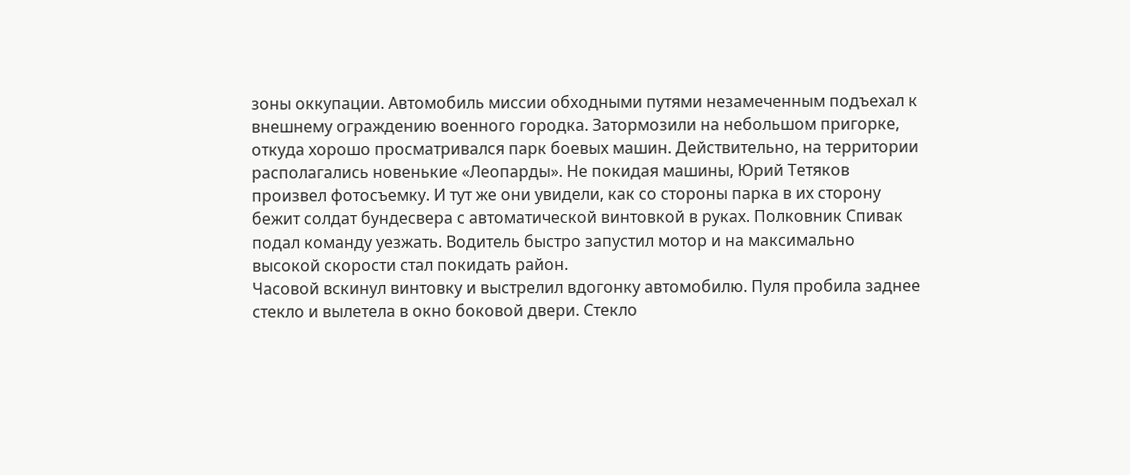зоны оккупации. Автомобиль миссии обходными путями незамеченным подъехал к внешнему ограждению военного городка. Затормозили на небольшом пригорке, откуда хорошо просматривался парк боевых машин. Действительно, на территории располагались новенькие «Леопарды». Не покидая машины, Юрий Тетяков произвел фотосъемку. И тут же они увидели, как со стороны парка в их сторону бежит солдат бундесвера с автоматической винтовкой в руках. Полковник Спивак подал команду уезжать. Водитель быстро запустил мотор и на максимально высокой скорости стал покидать район.
Часовой вскинул винтовку и выстрелил вдогонку автомобилю. Пуля пробила заднее стекло и вылетела в окно боковой двери. Стекло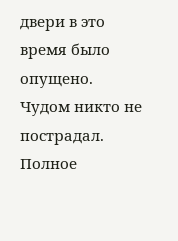двери в это время было опущено. Чудом никто не пострадал. Полное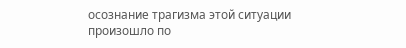осознание трагизма этой ситуации произошло по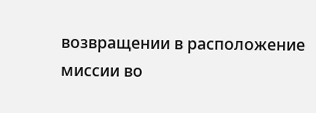возвращении в расположение миссии во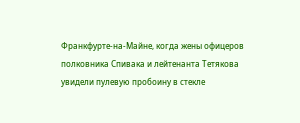Франкфурте-на-Майне, когда жены офицеров полковника Спивака и лейтенанта Тетякова увидели пулевую пробоину в стекле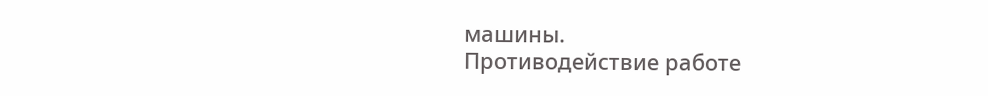машины.
Противодействие работе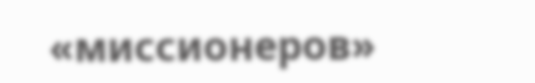«миссионеров»